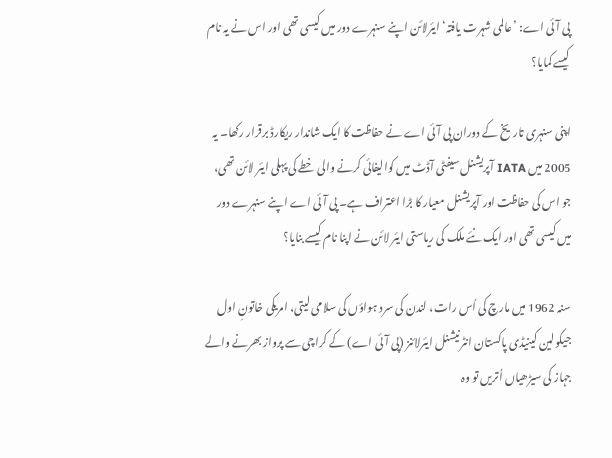پی آئی اے: ’عالمی شہرت یافتہ‘ ایئرلائن اپنے سنہرے دور میں کیسی تھی اور اس نے یہ نام کیسے کمایا؟

اپنی سنہری تاریخ کے دوران پی آئی اے نے حفاظت کا ایک شاندار ریکارڈ برقرار رکھا۔ یہ 2005 میں IATA آپریشنل سیفٹی آڈٹ میں کوالیفائی کرنے والی خطے کی پہلی ایئر لائن تھی، جو اس کی حفاظت اور آپریشنل معیار کا بڑا اعتراف ہے۔ پی آئی اے اپنے سنہرے دور میں کیسی تھی اور ایک نئے ملک کی ریاستی ایئر لائن نے اپنا نام کیسے بنایا؟

سنہ 1962 میں مارچ کی اُس رات، لندن کی سرد ہواؤں کی سلامی لیتی، امریکی خاتونِ اول جیکولین کینیڈی پاکستان انٹرنیشنل ایئرلائنز (پی آئی اے) کے کراچی سے پرواز بھرنے والے جہاز کی سیڑھیاں اُتریں تو وہ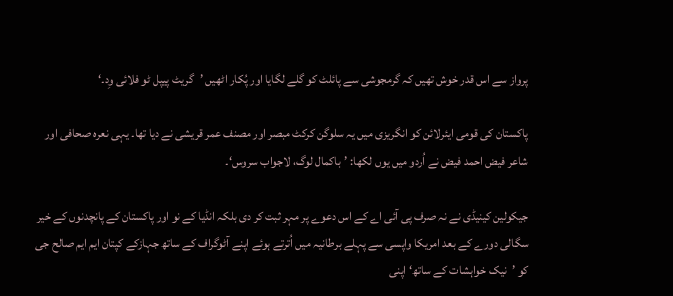پرواز سے اس قدر خوش تھیں کہ گرمجوشی سے پائلٹ کو گلے لگایا اور پُکار اٹھیں ’گریٹ پیپل ٹو فلائی وِد۔‘

پاکستان کی قومی ایئرلائن کو انگریزی میں یہ سلوگن کرکٹ مبصر اور مصنف عمر قریشی نے دیا تھا۔ یہی نعرہ صحافی اور شاعر فیض احمد فیض نے اُردو میں یوں لکھا: ’باکمال لوگ، لاجواب سروس‘۔

جیکولین کینیڈی نے نہ صرف پی آئی اے کے اس دعوے پر مہر ثبت کر دی بلکہ انڈیا کے نو اور پاکستان کے پانچدنوں کے خیر سگالی دورے کے بعد امریکا واپسی سے پہلے برطانیہ میں اُترتے ہوئے اپنے آٹوگراف کے ساتھ جہازکے کپتان ایم ایم صالح جی کو ’نیک خواہشات کے ساتھ‘ اپنی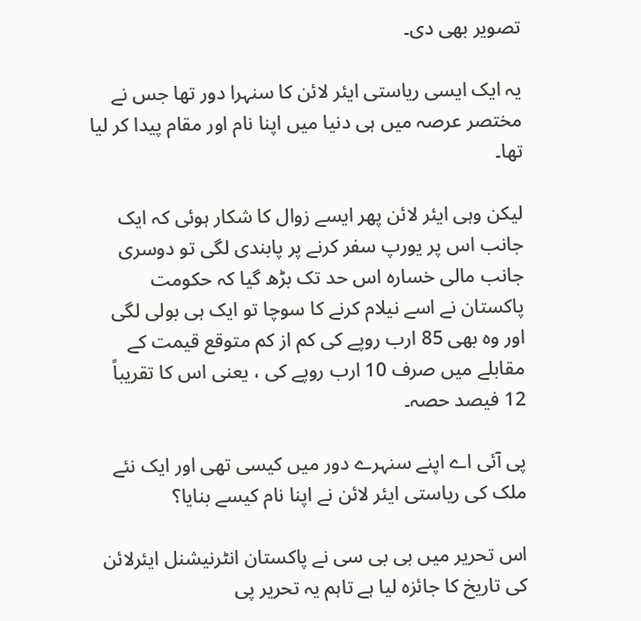تصویر بھی دی۔

یہ ایک ایسی ریاستی ایئر لائن کا سنہرا دور تھا جس نے مختصر عرصہ میں ہی دنیا میں اپنا نام اور مقام پیدا کر لیا تھا۔

لیکن وہی ایئر لائن پھر ایسے زوال کا شکار ہوئی کہ ایک جانب اس پر یورپ سفر کرنے پر پابندی لگی تو دوسری جانب مالی خسارہ اس حد تک بڑھ گیا کہ حکومت پاکستان نے اسے نیلام کرنے کا سوچا تو ایک ہی بولی لگی اور وہ بھی 85 ارب روپے کی کم از کم متوقع قیمت کے مقابلے میں صرف 10 ارب روپے کی ، یعنی اس کا تقریباً 12 فیصد حصہ۔

پی آئی اے اپنے سنہرے دور میں کیسی تھی اور ایک نئے ملک کی ریاستی ایئر لائن نے اپنا نام کیسے بنایا؟

اس تحریر میں بی بی سی نے پاکستان انٹرنیشنل ایئرلائن کی تاریخ کا جائزہ لیا ہے تاہم یہ تحریر پی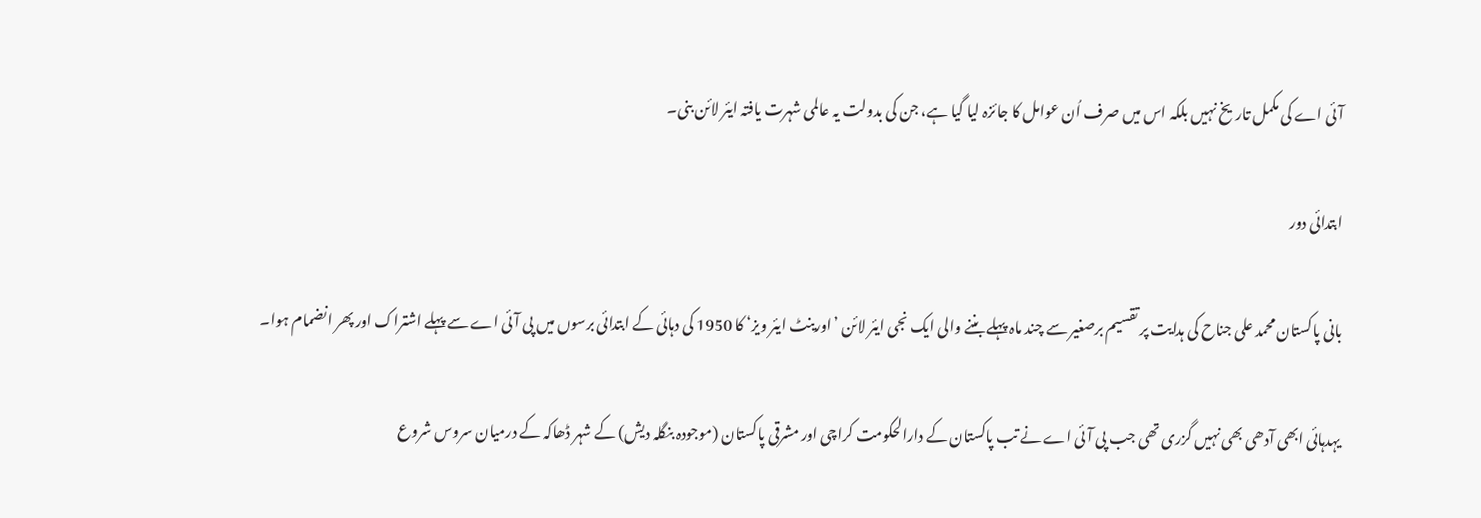آئی اے کی مکمل تاریخ نہیں بلکہ اس میں صرف اُن عوامل کا جائزہ لیا گیا ہے، جن کی بدولت یہ عالمی شہرت یافتہ ایئر لائن بنی۔

ابتدائی دور

بانی پاکستان محمد علی جناح کی ہدایت پر تقسیم برصغیر سے چند ماہ پہلے بننے والی ایک نجی ایئر لائن ’اورینٹ ایئر ویز‘ کا 1950 کی دہائی کے ابتدائی برسوں میں پی آئی اے سے پہلے اشتراک اور پھر انضمام ہوا۔

یہدہائی ابھی آدھی بھی نہیں گزری تھی جب پی آئی اے نے تب پاکستان کے دارالحکومت کراچی اور مشرقی پاکستان (موجودہ بنگلہ دیش) کے شہر ڈھاکہ کے درمیان سروس شروع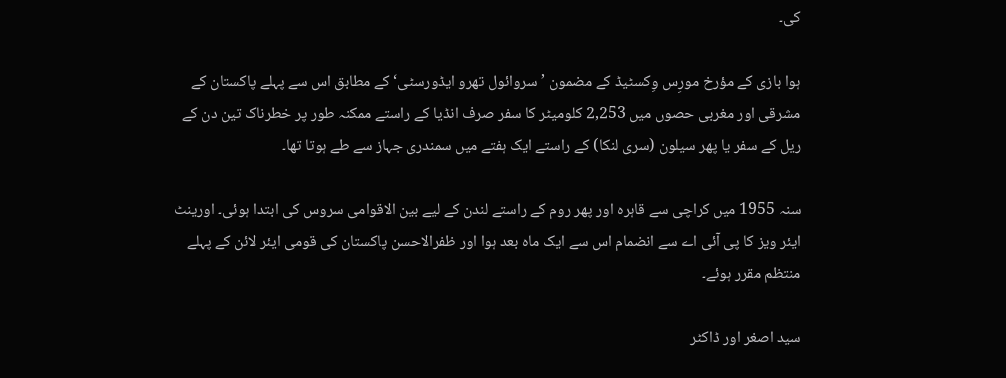کی۔

ہوا بازی کے مؤرخ مورِس وِکسٹیڈ کے مضمون ’سروائول تھرو ایڈورسٹی‘ کے مطابق اس سے پہلے پاکستان کے مشرقی اور مغربی حصوں میں 2,253 کلومیٹر کا سفر صرف انڈیا کے راستے ممکنہ طور پر خطرناک تین دن کے ریل کے سفر یا پھر سیلون (سری لنکا) کے راستے ایک ہفتے میں سمندری جہاز سے طے ہوتا تھا۔

سنہ 1955 میں کراچی سے قاہرہ اور پھر روم کے راستے لندن کے لیے بین الاقوامی سروس کی ابتدا ہوئی۔ اورینٹ ایئر ویز کا پی آئی اے سے انضمام اس سے ایک ماہ بعد ہوا اور ظفرالاحسن پاکستان کی قومی ایئر لائن کے پہلے منتظم مقرر ہوئے۔

سید اصغر اور ڈاکٹر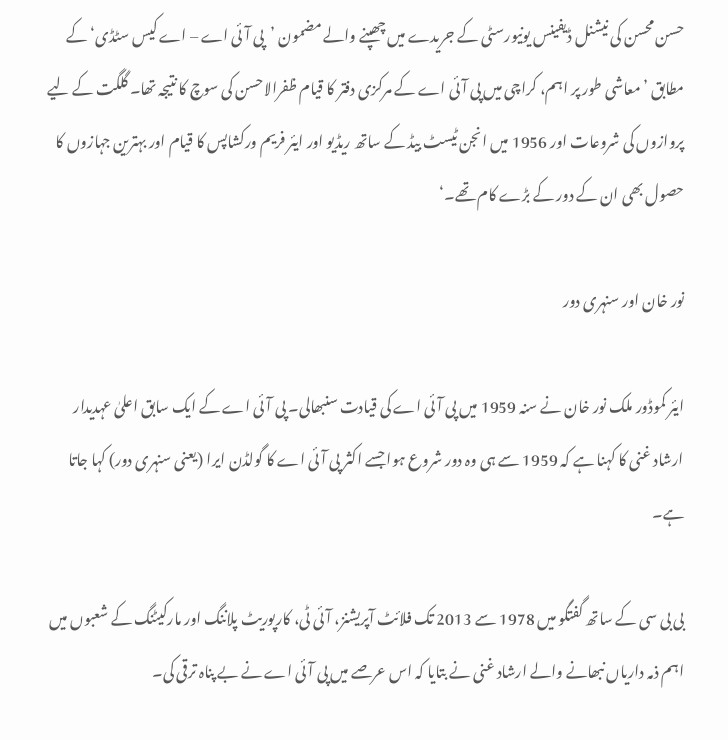حسن محسن کی نیشنل ڈیفینس یونیورسٹی کے جریدے میں چھپنے والے مضمون ’پی آئی اے – اے کیس سٹڈی‘ کے مطابق ’معاشی طور پر اہم، کراچی میں پی آئی اے کے مرکزی دفتر کا قیام ظفرالاحسن کی سوچ کا نتیجہ تھا۔ گلگت کے لیے پروازوں کی شروعات اور 1956 میں انجن ٹیسٹ بیڈ کے ساتھ ریڈیو اور ایئر فریم ورکشاپس کا قیام اور بہترین جہازوں کا حصول بھی ان کے دور کے بڑے کام تھے۔‘

نور خان اور سنہری دور

ایئر کموڈور ملک نور خان نے سنہ 1959 میں پی آئی اے کی قیادت سنبھالی۔ پی آئی اے کے ایک سابق اعلیٰ عہدیدار ارشاد غنی کا کہنا ہے کہ 1959 سے ہی وہ دور شروع ہوا جسے اکثر پی آئی اے کا گولڈن ایرا (یعنی سنہری دور) کہا جاتا ہے۔

بی بی سی کے ساتھ گفتگو میں 1978 سے 2013 تک فلائٹ آپریشنز، آئی ٹی، کارپوریٹ پلاننگ اور مارکیٹنگ کے شعبوں میں اہم ذمہ داریاں نبھانے والے ارشاد غنی نے بتایا کہ اس عرصے میں پی آئی اے نے بے پناہ ترقی کی۔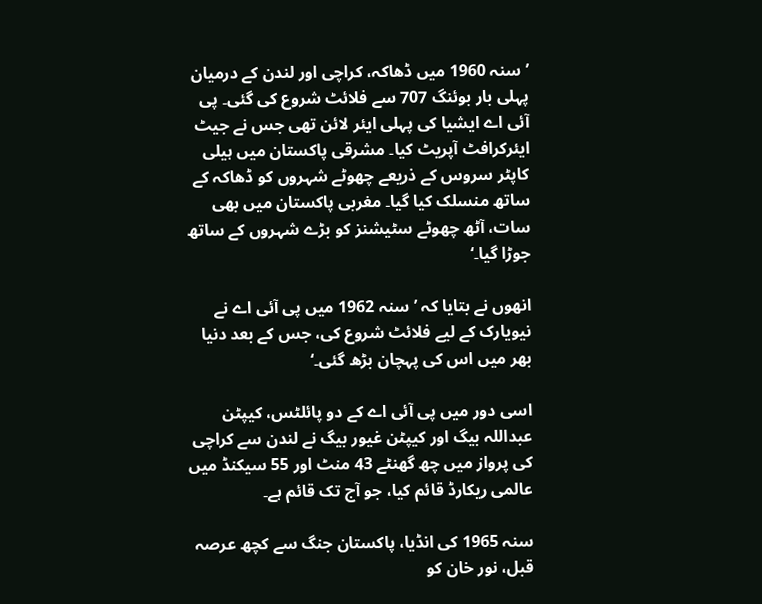’سنہ 1960 میں ڈھاکہ، کراچی اور لندن کے درمیان پہلی بار بوئنگ 707 سے فلائٹ شروع کی گئی۔ پی آئی اے ایشیا کی پہلی ایئر لائن تھی جس نے جیٹ ایئرکرافٹ آپریٹ کیا۔ مشرقی پاکستان میں ہیلی کاپٹر سروس کے ذریعے چھوٹے شہروں کو ڈھاکہ کے ساتھ منسلک کیا گیا۔ مغربی پاکستان میں بھی سات، آٹھ چھوٹے سٹیشنز کو بڑے شہروں کے ساتھ جوڑا گیا۔‘

انھوں نے بتایا کہ ’سنہ 1962 میں پی آئی اے نے نیویارک کے لیے فلائٹ شروع کی، جس کے بعد دنیا بھر میں اس کی پہچان بڑھ گئی۔‘

اسی دور میں پی آئی اے کے دو پائلٹس، کیپٹن عبداللہ بیگ اور کیپٹن غیور بیگ نے لندن سے کراچی کی پرواز میں چھ گھنٹے 43 منٹ اور 55 سیکنڈ میں عالمی ریکارڈ قائم کیا، جو آج تک قائم ہے۔

سنہ 1965 کی انڈیا، پاکستان جنگ سے کچھ عرصہ قبل، نور خان کو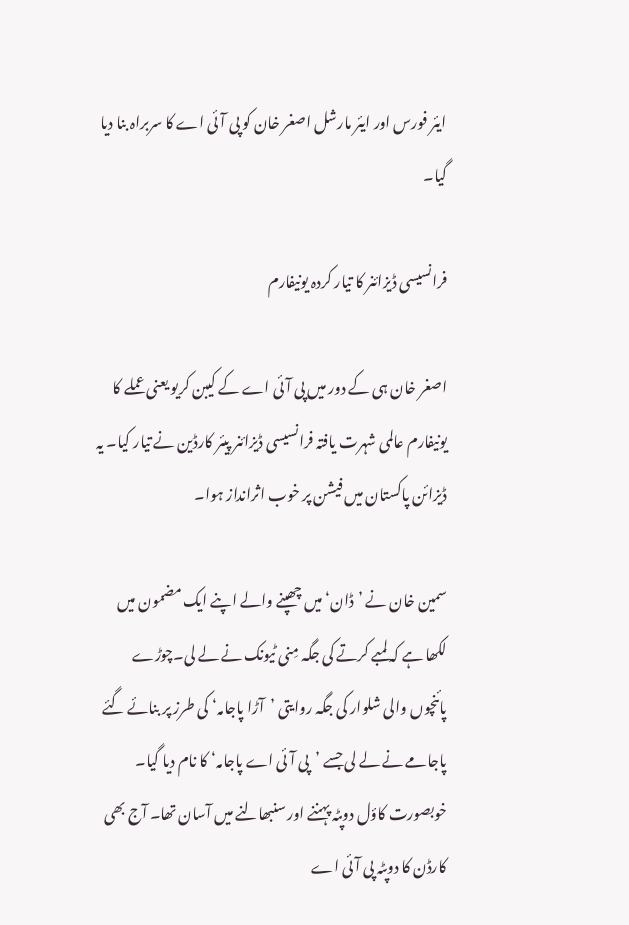ایئر فورس اور ایئر مارشل اصغر خان کو پی آئی اے کا سربراہ بنا دیا گیا۔

فرانسیسی ڈیزائنر کا تیار کردہ یونیفارم

اصغر خان ہی کے دور میں پی آئی اے کے کیبن کریو یعنی عملے کا یونیفارم عالمی شہرت یافتہ فرانسیسی ڈیزائنر پیئر کارڈین نے تیار کیا۔ یہ ڈیزائن پاکستان میں فیشن پر خوب اثرانداز ہوا۔

سمین خان نے ’ڈان‘ میں چھپنے والے اپنے ایک مضمون میں لکھا ہے کہ لمبے کرتے کی جگہ مِنی ٹیونک نے لے لی۔چوڑے پائنچوں والی شلوار کی جگہ روایتی ’آڑا پاجامہ‘ کی طرز پر بنائے گئے پاجامے نے لے لی جسے ’پی آئی اے پاجامہ‘ کا نام دیا گیا۔ خوبصورت کاؤل دوپٹہ پہننے اور سنبھالنے میں آسان تھا۔ آج بھی کارڈن کا دوپٹہ پی آئی اے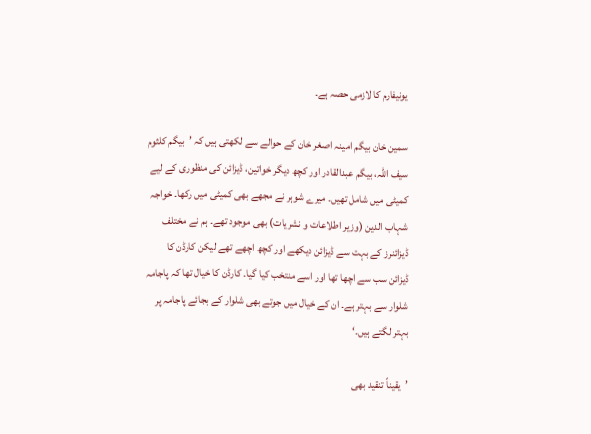یونیفارم کا لازمی حصہ ہے۔

سمین خان بیگم امینہ اصغر خان کے حوالے سے لکھتی ہیں کہ ’بیگم کلثوم سیف اللہ، بیگم عبدالقادر اور کچھ دیگر خواتین، ڈیزائن کی منظوری کے لیے کمیٹی میں شامل تھیں۔ میرے شوہر نے مجھے بھی کمیٹی میں رکھا۔ خواجہ شہاب الدین (وزیر اطلاعات و نشریات) بھی موجود تھے۔ ہم نے مختلف ڈیزائنرز کے بہت سے ڈیزائن دیکھے اور کچھ اچھے تھے لیکن کارڈن کا ڈیزائن سب سے اچھا تھا اور اسے منتخب کیا گیا۔ کارڈن کا خیال تھا کہ پاجامہ شلوار سے بہتر ہے۔ ان کے خیال میں جوتے بھی شلوار کے بجائے پاجامہ پر بہتر لگتے ہیں۔‘

’یقیناً تنقید بھی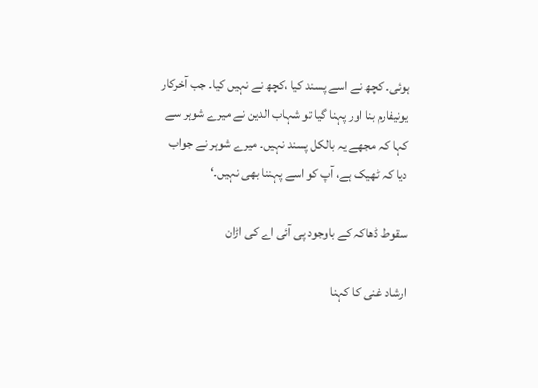ہوئی۔ کچھ نے اسے پسند کیا ،کچھ نے نہیں کیا۔ جب آخرکار یونیفارم بنا اور پہنا گیا تو شہاب الدین نے میرے شوہر سے کہا کہ مجھے یہ بالکل پسند نہیں۔ میرے شوہر نے جواب دیا کہ ٹھیک ہے، آپ کو اسے پہننا بھی نہیں۔‘

سقوط ڈھاکہ کے باوجود پی آئی اے کی اڑان

ارشاد غنی کا کہنا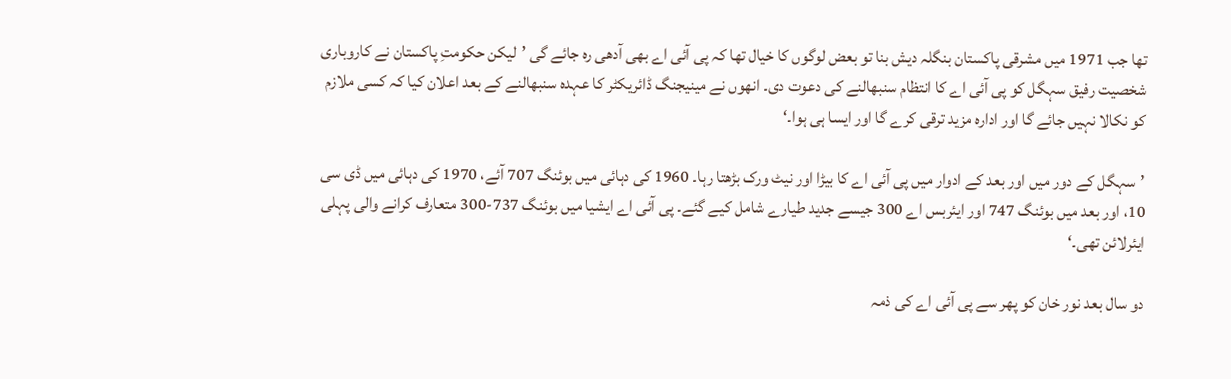تھا جب 1971 میں مشرقی پاکستان بنگلہ دیش بنا تو بعض لوگوں کا خیال تھا کہ پی آئی اے بھی آدھی رہ جائے گی ’لیکن حکومتِ پاکستان نے کاروباری شخصیت رفیق سہگل کو پی آئی اے کا انتظام سنبھالنے کی دعوت دی۔ انھوں نے مینیجنگ ڈائریکٹر کا عہدہ سنبھالنے کے بعد اعلان کیا کہ کسی ملازم کو نکالا نہیں جائے گا اور ادارہ مزید ترقی کرے گا اور ایسا ہی ہوا۔‘

’سہگل کے دور میں اور بعد کے ادوار میں پی آئی اے کا بیڑا اور نیٹ ورک بڑھتا رہا۔ 1960 کی دہائی میں بوئنگ 707 آئے، 1970 کی دہائی میں ڈی سی 10، اور بعد میں بوئنگ 747 اور ایئربس اے 300 جیسے جدید طیارے شامل کیے گئے۔ پی آئی اے ایشیا میں بوئنگ 737-300 متعارف کرانے والی پہلی ایئرلائن تھی۔‘

دو سال بعد نور خان کو پھر سے پی آئی اے کی ذمہ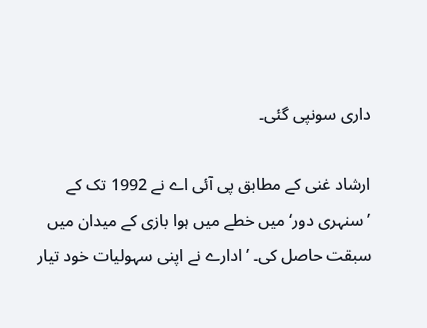داری سونپی گئی۔

ارشاد غنی کے مطابق پی آئی اے نے 1992 تک کے ’سنہری دور‘ میں خطے میں ہوا بازی کے میدان میں سبقت حاصل کی۔ ’ادارے نے اپنی سہولیات خود تیار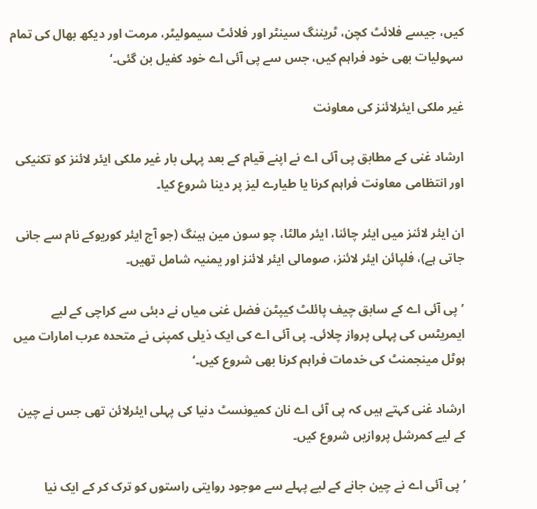کیں، جیسے فلائٹ کچن، ٹریننگ سینٹر اور فلائٹ سیمولیٹر، مرمت اور دیکھ بھال کی تمام سہولیات بھی خود فراہم کیں، جس سے پی آئی اے خود کفیل بن گئی۔‘

غیر ملکی ایئرلائنز کی معاونت

ارشاد غنی کے مطابق پی آئی اے نے اپنے قیام کے بعد پہلی بار غیر ملکی ایئر لائنز کو تکنیکی اور انتظامی معاونت فراہم کرنا یا طیارے لیز پر دینا شروع کیا۔

ان ایئر لائنز میں ایئر چائنا، ایئر مالٹا، چو سون مین ہینگ (جو آج ایئر کوریوکے نام سے جانی جاتی ہے)، فلپائن ایئر لائنز، صومالی ایئر لائنز اور یمنیہ شامل تھیں۔

’پی آئی اے کے سابق چیف پائلٹ کیپٹن فضل غنی میاں نے دبئی سے کراچی کے لیے ایمریٹس کی پہلی پرواز چلائی۔ پی آئی اے کی ایک ذیلی کمپنی نے متحدہ عرب امارات میں ہوٹل مینجمنٹ کی خدمات فراہم کرنا بھی شروع کیں۔‘

ارشاد غنی کہتے ہیں کہ پی آئی اے نان کمیونسٹ دنیا کی پہلی ایئرلائن تھی جس نے چین کے لیے کمرشل پروازیں شروع کیں۔

’پی آئی اے نے چین جانے کے لیے پہلے سے موجود روایتی راستوں کو ترک کر کے ایک نیا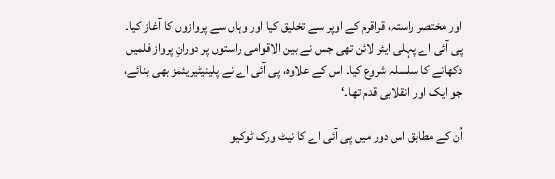اور مختصر راستہ، قراقرم کے اوپر سے تخلیق کیا اور وہاں سے پروازوں کا آغاز کیا۔ پی آئی اے پہلی ایئر لائن تھی جس نے بین الاقوامی راستوں پر دورانِ پرواز فلمیں دکھانے کا سلسلہ شروع کیا۔ اس کے علاوہ، پی آئی اے نے پلینیٹیریئمز بھی بنائے، جو ایک اور انقلابی قدم تھا۔‘

اُن کے مطابق اس دور میں پی آئی اے کا نیٹ ورک ٹوکیو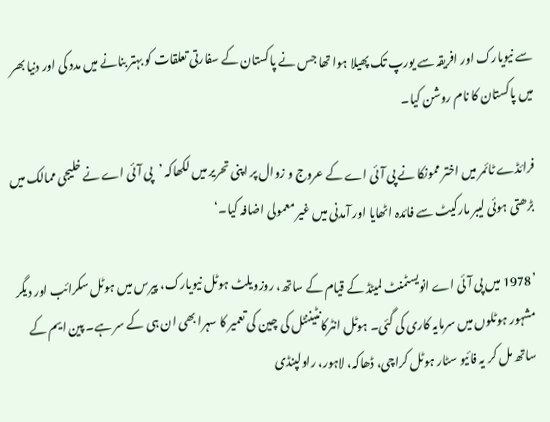سے نیویارک اور افریقہ سے یورپ تک پھیلا ہوا تھا جس نے پاکستان کے سفارتی تعلقات کو بہتر بنانے میں مدد کی اور دنیا بھر میں پاکستان کا نام روشن کیا۔

فرائڈے ٹائمر میں اختر ممونکا نے پی آئی اے کے عروج و زوال پر اپنی تحریر میں لکھاکہ ’پی آئی اے نے خلیجی ممالک میں بڑھتی ہوئی لیبر مارکیٹ سے فائدہ اٹھایا اور آمدنی میں غیر معمولی اضافہ کیا۔‘

’1978 میں پی آئی اے انویسٹمنٹ لمیٹڈ کے قیام کے ساتھ، روزویلٹ ہوٹل نیویارک، پیرس میں ہوٹل سکرائب اور دیگر مشہور ہوٹلوں میں سرمایہ کاری کی گئی۔ ہوٹل انٹرکانٹیننٹل کی چین کی تعمیر کا سہرا بھی ان ہی کے سر ہے۔ پین ایم کے ساتھ مل کر یہ فائیو سٹار ہوٹل کراچی، ڈھاکہ، لاہور، راولپنڈی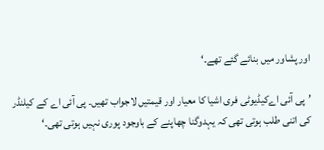اور پشاور میں بنائے گئے تھے۔‘

’پی آئی اےکیڈیوٹی فری اشیا کا معیار اور قیمتیں لاجواب تھیں۔ پی آئی اے کے کیلنڈر کی اتنی طلب ہوتی تھی کہ یہدوگنا چھاپنے کے باوجود پوری نہیں ہوتی تھی۔‘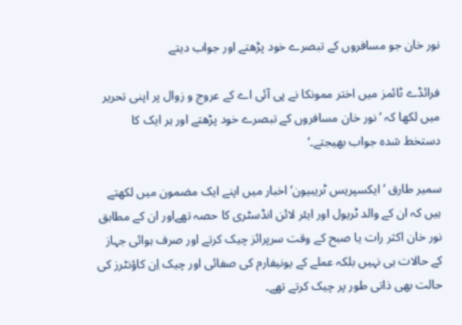نور خان جو مسافروں کے تبصرے خود پڑھتے اور جواب دیتے

فرائڈے ٹائمز میں اختر ممونکا نے پی آئی اے کے عروج و زوال پر اپنی تحریر میں لکھا کہ ’نور خان مسافروں کے تبصرے خود پڑھتے اور ہر ایک کا دستخط شدہ جواب بھیجتے۔‘

سمیر طارق ’ایکسپریس ٹریبیون‘ اخبار میں اپنے ایک مضمون میں لکھتے ہیں کہ ان کے والد ٹریول اور ایئر لائن انڈسٹری کا حصہ تھےاور ان کے مطابق نور خان اکثر رات یا صبح کے وقت سرپرائز چیک کرتے اور صرف ہوائی جہاز کے حالات ہی نہیں بلکہ عملے کے یونیفارم کی صفائی اور چیک اِن کاؤنٹرز کی حالت بھی ذاتی طور پر چیک کرتے تھے۔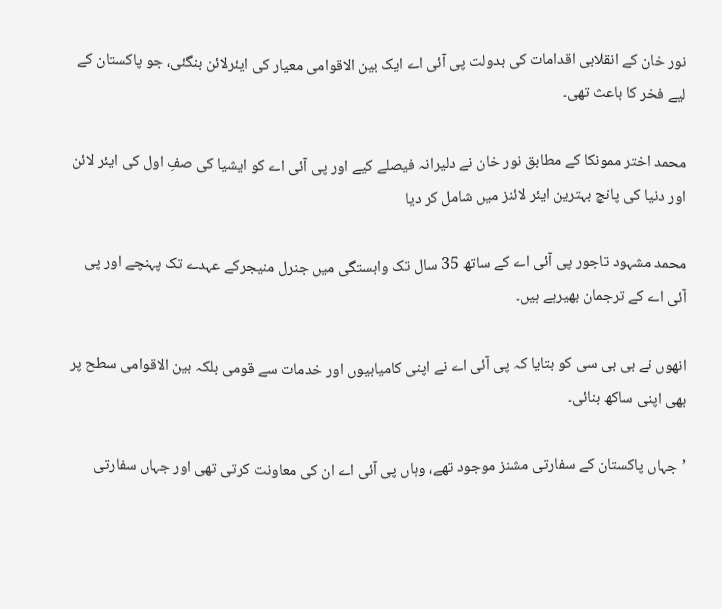نور خان کے انقلابی اقدامات کی بدولت پی آئی اے ایک بین الاقوامی معیار کی ایئرلائن بنگئی، جو پاکستان کے لیے فخر کا باعث تھی۔

محمد اختر ممونکا کے مطابق نور خان نے دلیرانہ فیصلے کیے اور پی آئی اے کو ایشیا کی صفِ اول کی ایئر لائن اور دنیا کی پانچ بہترین ایئر لائنز میں شامل کر دیا

محمد مشہود تاجور پی آئی اے کے ساتھ 35 سال تک وابستگی میں جنرل منیجرکے عہدے تک پہنچے اور پی آئی اے کے ترجمان بھیرہے ہیں۔

انھوں نے بی بی سی کو بتایا کہ پی آئی اے نے اپنی کامیابیوں اور خدمات سے قومی بلکہ بین الاقوامی سطح پر بھی اپنی ساکھ بنائی۔

’جہاں پاکستان کے سفارتی مشنز موجود تھے، وہاں پی آئی اے ان کی معاونت کرتی تھی اور جہاں سفارتی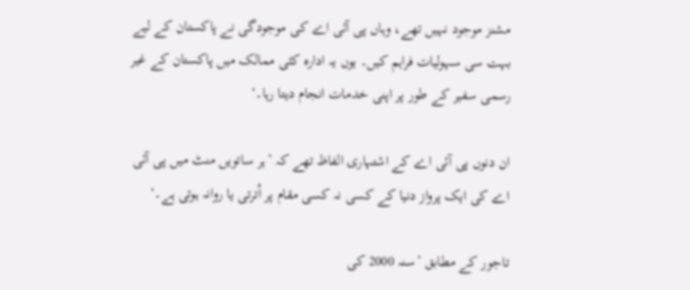مشنز موجود نہیں تھے، وہاں پی آئی اے کی موجودگی نے پاکستان کے لیے بہت سی سہولیات فراہم کیں۔ یوں یہ ادارہ کئی ممالک میں پاکستان کے غیر رسمی سفیر کے طور پر اپنی خدمات انجام دیتا رہا۔‘

ان دنوں پی آئی اے کے اشتہاری الفاظ تھے کہ ’ہر ساتویں منٹ میں پی آئی اے کی ایک پرواز دنیا کے کسی نہ کسی مقام پر اُترتی یا روانہ ہوتی ہے۔‘

تاجور کے مطابق ’سنہ 2000 کی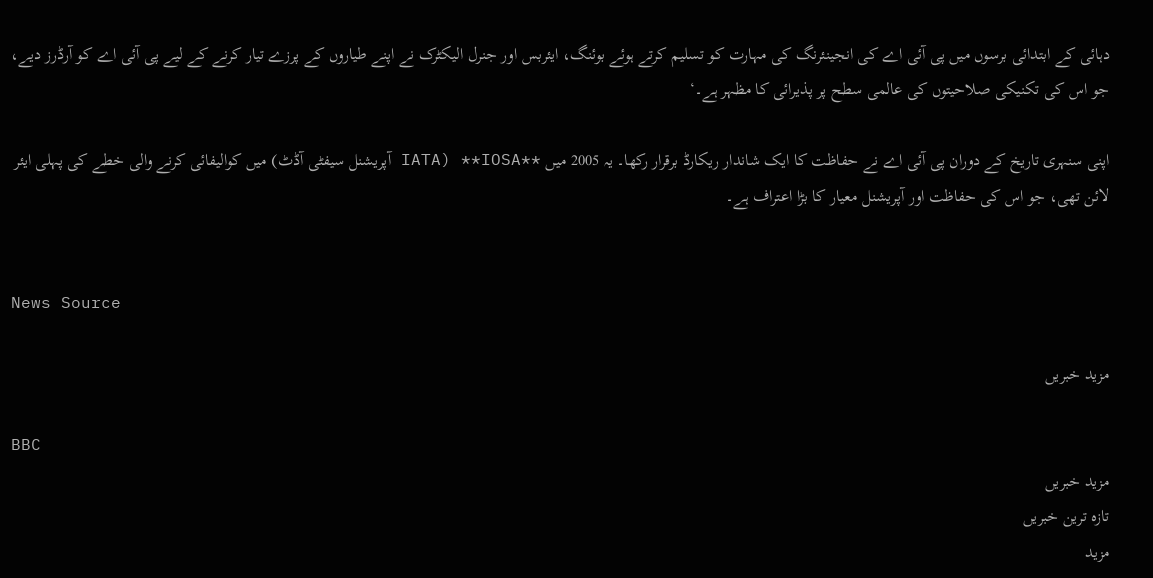دہائی کے ابتدائی برسوں میں پی آئی اے کی انجینئرنگ کی مہارت کو تسلیم کرتے ہوئے بوئنگ، ایئربس اور جنرل الیکٹرک نے اپنے طیاروں کے پرزے تیار کرنے کے لیے پی آئی اے کو آرڈرز دیے، جو اس کی تکنیکی صلاحیتوں کی عالمی سطح پر پذیرائی کا مظہر ہے۔‘

اپنی سنہری تاریخ کے دوران پی آئی اے نے حفاظت کا ایک شاندار ریکارڈ برقرار رکھا۔ یہ 2005 میں **IOSA** (IATA آپریشنل سیفٹی آڈٹ) میں کوالیفائی کرنے والی خطے کی پہلی ایئر لائن تھی، جو اس کی حفاظت اور آپریشنل معیار کا بڑا اعتراف ہے۔


News Source

مزید خبریں

BBC
مزید خبریں
تازہ ترین خبریں
مزید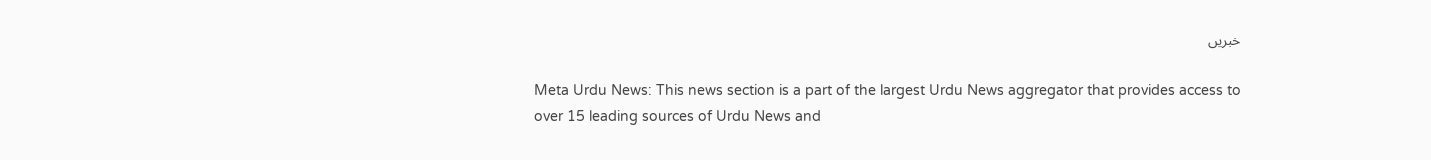خبریں

Meta Urdu News: This news section is a part of the largest Urdu News aggregator that provides access to over 15 leading sources of Urdu News and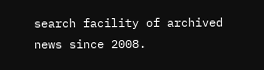search facility of archived news since 2008.